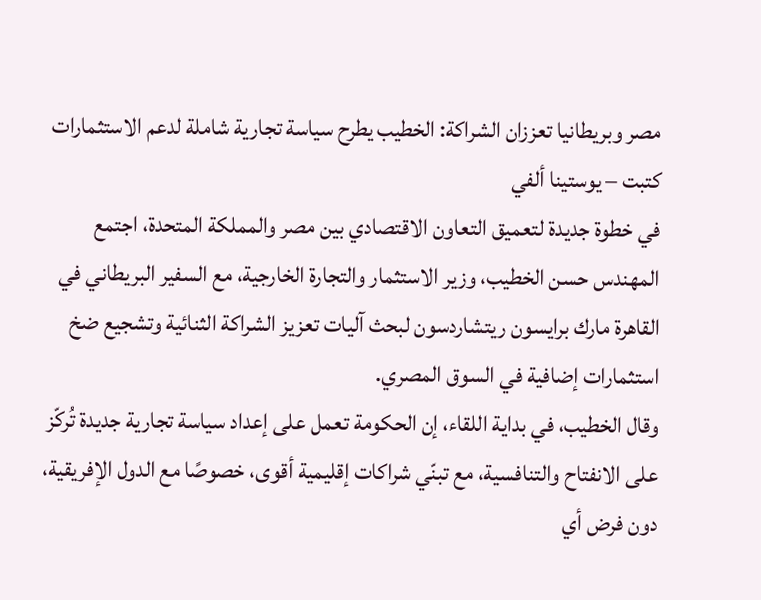مصر وبريطانيا تعززان الشراكة: الخطيب يطرح سياسة تجارية شاملة لدعم الاستثمارات
كتبت – يوستينا ألفي
في خطوة جديدة لتعميق التعاون الاقتصادي بين مصر والمملكة المتحدة، اجتمع المهندس حسن الخطيب، وزير الاستثمار والتجارة الخارجية، مع السفير البريطاني في القاهرة مارك برايسون ريتشاردسون لبحث آليات تعزيز الشراكة الثنائية وتشجيع ضخ استثمارات إضافية في السوق المصري.
وقال الخطيب، في بداية اللقاء، إن الحكومة تعمل على إعداد سياسة تجارية جديدة تُركّز على الانفتاح والتنافسية، مع تبنّي شراكات إقليمية أقوى، خصوصًا مع الدول الإفريقية، دون فرض أي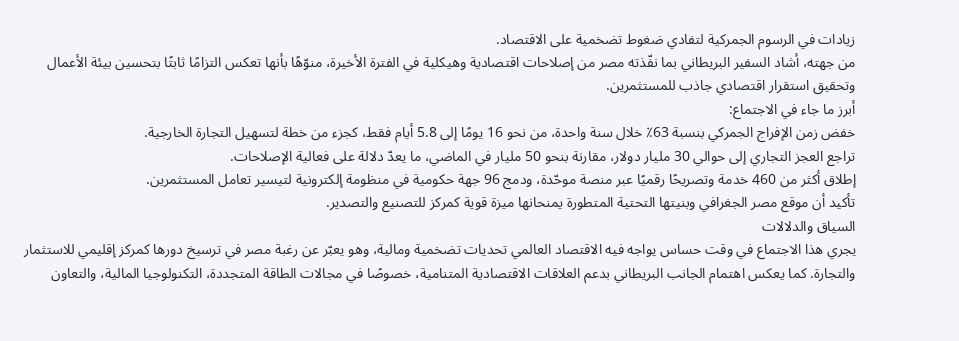زيادات في الرسوم الجمركية لتفادي ضغوط تضخمية على الاقتصاد.
من جهته، أشاد السفير البريطاني بما نفّذته مصر من إصلاحات اقتصادية وهيكلية في الفترة الأخيرة، منوّهًا بأنها تعكس التزامًا ثابتًا بتحسين بيئة الأعمال وتحقيق استقرار اقتصادي جاذب للمستثمرين.
أبرز ما جاء في الاجتماع:
خفض زمن الإفراج الجمركي بنسبة 63٪ خلال سنة واحدة، من نحو 16 يومًا إلى 5.8 أيام فقط، كجزء من خطة لتسهيل التجارة الخارجية.
تراجع العجز التجاري إلى حوالي 30 مليار دولار، مقارنة بنحو 50 مليار في الماضي، ما يعدّ دلالة على فعالية الإصلاحات.
إطلاق أكثر من 460 خدمة وتصريحًا رقميًا عبر منصة موحّدة، ودمج 96 جهة حكومية في منظومة إلكترونية لتيسير تعامل المستثمرين.
تأكيد أن موقع مصر الجغرافي وبنيتها التحتية المتطورة يمنحانها ميزة قوية كمركز للتصنيع والتصدير.
السياق والدلالات
يجري هذا الاجتماع في وقت حساس يواجه فيه الاقتصاد العالمي تحديات تضخمية ومالية، وهو يعبّر عن رغبة مصر في ترسيخ دورها كمركز إقليمي للاستثمار والتجارة. كما يعكس اهتمام الجانب البريطاني بدعم العلاقات الاقتصادية المتنامية، خصوصًا في مجالات الطاقة المتجددة، التكنولوجيا المالية، والتعاون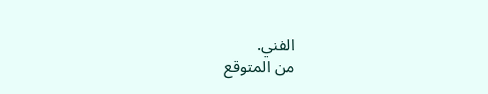الفني.
من المتوقع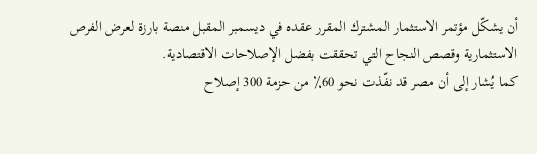أن يشكّل مؤتمر الاستثمار المشترك المقرر عقده في ديسمبر المقبل منصة بارزة لعرض الفرص الاستثمارية وقصص النجاح التي تحققت بفضل الإصلاحات الاقتصادية.
كما يُشار إلى أن مصر قد نفّذت نحو 60٪ من حزمة 300 إصلاح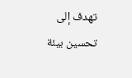تهدف إلى تحسين بيئة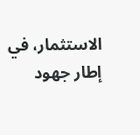الاستثمار، في إطار جهود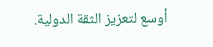أوسع لتعزيز الثقة الدولية.